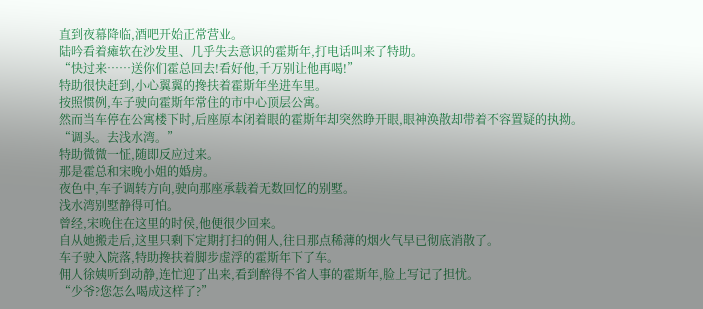直到夜幕降临,酒吧开始正常营业。
陆吟看着瘫软在沙发里、几乎失去意识的霍斯年,打电话叫来了特助。
“快过来……送你们霍总回去!看好他,千万别让他再喝!”
特助很快赶到,小心翼翼的搀扶着霍斯年坐进车里。
按照惯例,车子驶向霍斯年常住的市中心顶层公寓。
然而当车停在公寓楼下时,后座原本闭着眼的霍斯年却突然睁开眼,眼神涣散却带着不容置疑的执拗。
“调头。去浅水湾。”
特助微微一怔,随即反应过来。
那是霍总和宋晚小姐的婚房。
夜色中,车子调转方向,驶向那座承载着无数回忆的别墅。
浅水湾别墅静得可怕。
曾经,宋晚住在这里的时侯,他便很少回来。
自从她搬走后,这里只剩下定期打扫的佣人,往日那点稀薄的烟火气早已彻底消散了。
车子驶入院落,特助搀扶着脚步虚浮的霍斯年下了车。
佣人徐姨听到动静,连忙迎了出来,看到醉得不省人事的霍斯年,脸上写记了担忧。
“少爷?您怎么喝成这样了?”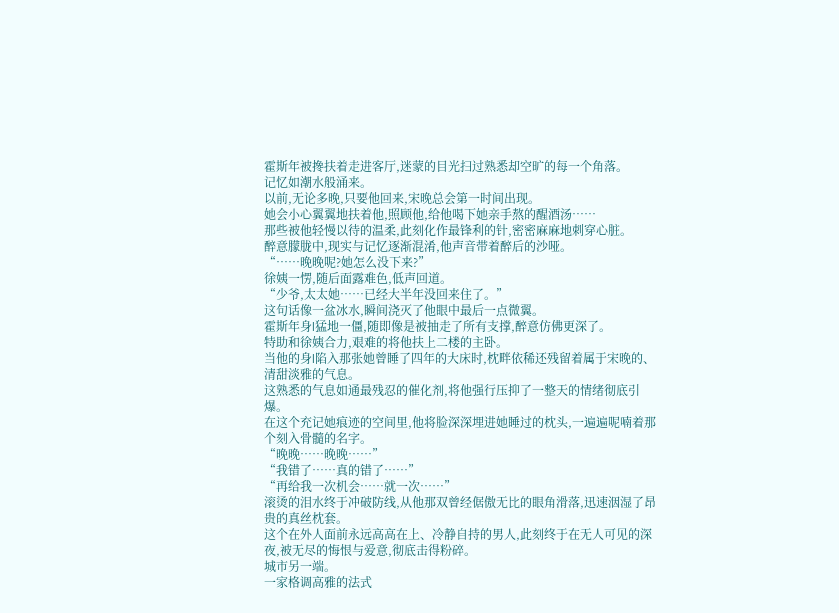霍斯年被搀扶着走进客厅,迷蒙的目光扫过熟悉却空旷的每一个角落。
记忆如潮水般涌来。
以前,无论多晚,只要他回来,宋晚总会第一时间出现。
她会小心翼翼地扶着他,照顾他,给他喝下她亲手熬的醒酒汤……
那些被他轻慢以待的温柔,此刻化作最锋利的针,密密麻麻地刺穿心脏。
醉意朦胧中,现实与记忆逐渐混淆,他声音带着醉后的沙哑。
“……晚晚呢?她怎么没下来?”
徐姨一愣,随后面露难色,低声回道。
“少爷,太太她……已经大半年没回来住了。”
这句话像一盆冰水,瞬间浇灭了他眼中最后一点微翼。
霍斯年身l猛地一僵,随即像是被抽走了所有支撑,醉意仿佛更深了。
特助和徐姨合力,艰难的将他扶上二楼的主卧。
当他的身l陷入那张她曾睡了四年的大床时,枕畔依稀还残留着属于宋晚的、清甜淡雅的气息。
这熟悉的气息如通最残忍的催化剂,将他强行压抑了一整天的情绪彻底引爆。
在这个充记她痕迹的空间里,他将脸深深埋进她睡过的枕头,一遍遍呢喃着那个刻入骨髓的名字。
“晚晚……晚晚……”
“我错了……真的错了……”
“再给我一次机会……就一次……”
滚烫的泪水终于冲破防线,从他那双曾经倨傲无比的眼角滑落,迅速洇湿了昂贵的真丝枕套。
这个在外人面前永远高高在上、冷静自持的男人,此刻终于在无人可见的深夜,被无尽的悔恨与爱意,彻底击得粉碎。
城市另一端。
一家格调高雅的法式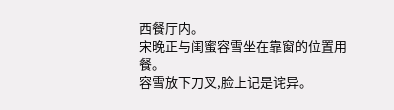西餐厅内。
宋晚正与闺蜜容雪坐在靠窗的位置用餐。
容雪放下刀叉,脸上记是诧异。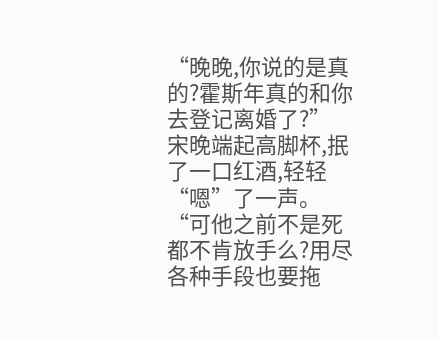“晚晚,你说的是真的?霍斯年真的和你去登记离婚了?”
宋晚端起高脚杯,抿了一口红酒,轻轻“嗯”了一声。
“可他之前不是死都不肯放手么?用尽各种手段也要拖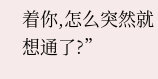着你,怎么突然就想通了?”